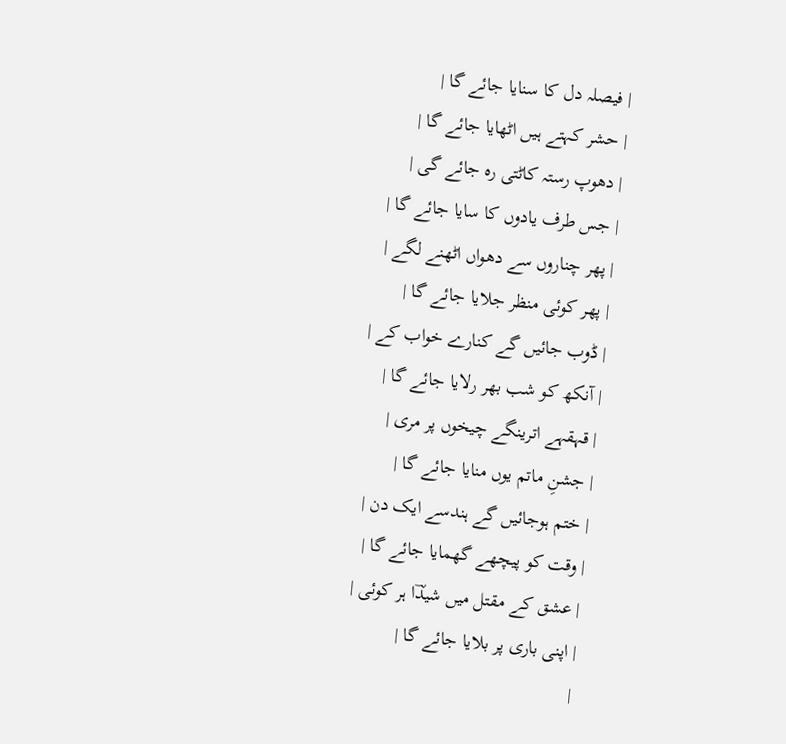| فیصلہ دل کا سنایا جائے گا |
| حشر کہتے ہیں اٹھایا جائے گا |
| دھوپ رستہ کاٹتی رہ جائے گی |
| جس طرف یادوں کا سایا جائے گا |
| پھر چناروں سے دھواں اٹھنے لگے |
| پھر کوئی منظر جلایا جائے گا |
| ڈوب جائیں گے کنارے خواب کے |
| آنکھ کو شب بھر رلایا جائے گا |
| قہقہے اترینگے چیخوں پر مری |
| جشنِ ماتم یوں منایا جائے گا |
| ختم ہوجائیں گے ہندسے ایک دن |
| وقت کو پیچھے گھمایا جائے گا |
| عشق کے مقتل میں شیدؔا ہر کوئی |
| اپنی باری پر بلایا جائے گا |
|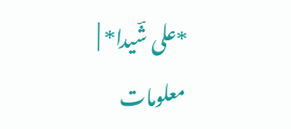*علی شؔیدا* |
معلومات